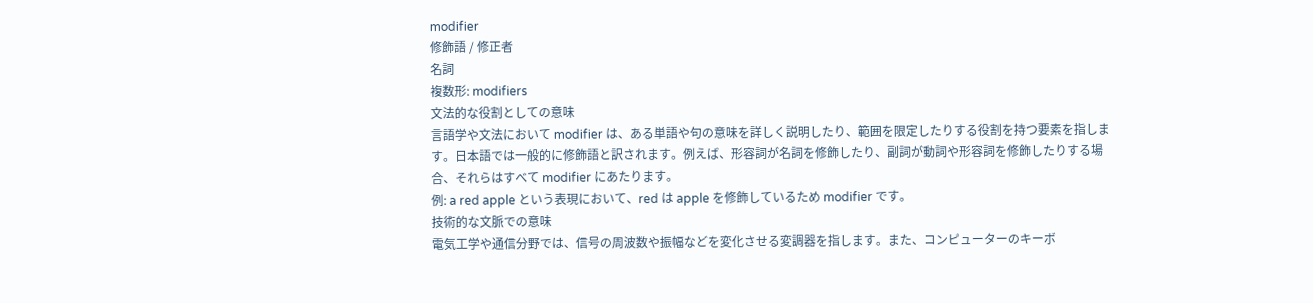modifier
修飾語 / 修正者
名詞
複数形: modifiers
文法的な役割としての意味
言語学や文法において modifier は、ある単語や句の意味を詳しく説明したり、範囲を限定したりする役割を持つ要素を指します。日本語では一般的に修飾語と訳されます。例えば、形容詞が名詞を修飾したり、副詞が動詞や形容詞を修飾したりする場合、それらはすべて modifier にあたります。
例: a red apple という表現において、red は apple を修飾しているため modifier です。
技術的な文脈での意味
電気工学や通信分野では、信号の周波数や振幅などを変化させる変調器を指します。また、コンピューターのキーボ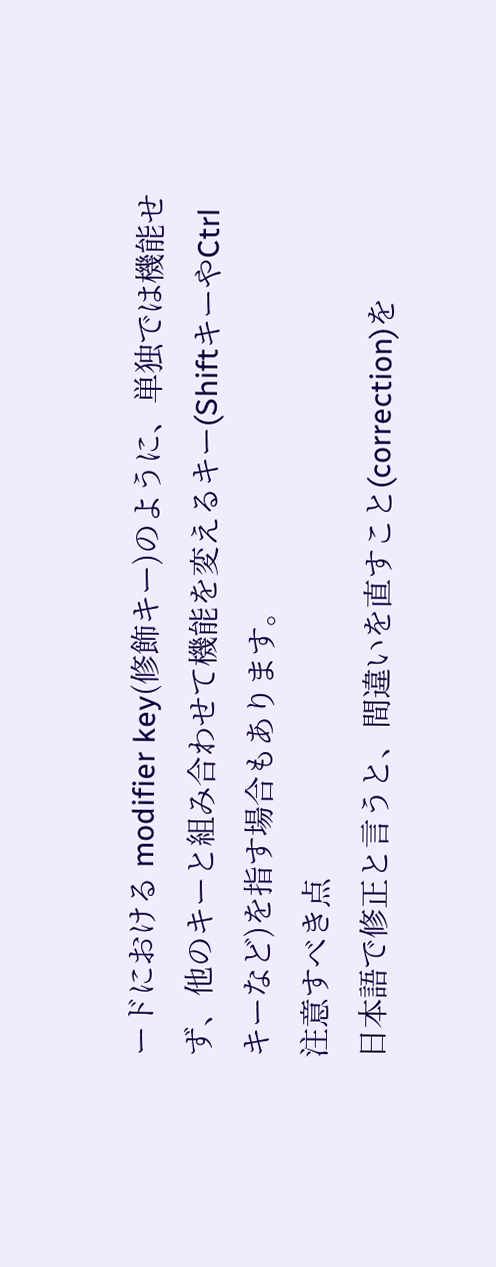ードにおける modifier key(修飾キー)のように、単独では機能せず、他のキーと組み合わせて機能を変えるキー(ShiftキーやCtrlキーなど)を指す場合もあります。
注意すべき点
日本語で修正と言うと、間違いを直すこと(correction)を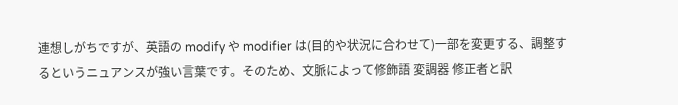連想しがちですが、英語の modify や modifier は(目的や状況に合わせて)一部を変更する、調整するというニュアンスが強い言葉です。そのため、文脈によって修飾語 変調器 修正者と訳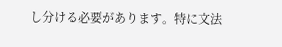し分ける必要があります。特に文法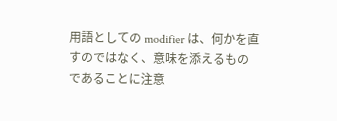用語としての modifier は、何かを直すのではなく、意味を添えるものであることに注意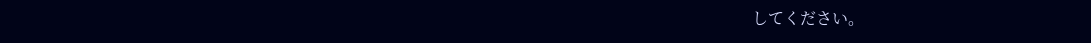してください。